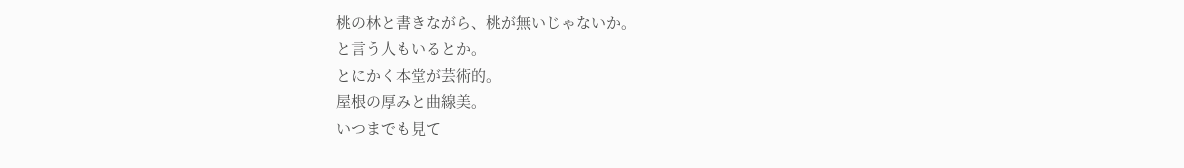桃の林と書きながら、桃が無いじゃないか。
と言う人もいるとか。
とにかく本堂が芸術的。
屋根の厚みと曲線美。
いつまでも見て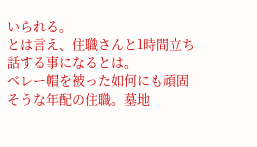いられる。
とは言え、住職さんと1時間立ち話する事になるとは。
ベレー帽を被った如何にも頑固そうな年配の住職。墓地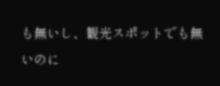も無いし、観光スポットでも無いのに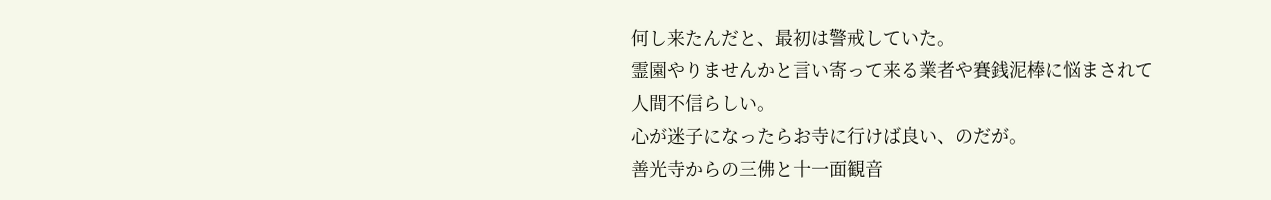何し来たんだと、最初は警戒していた。
霊園やりませんかと言い寄って来る業者や賽銭泥棒に悩まされて人間不信らしい。
心が迷子になったらお寺に行けば良い、のだが。
善光寺からの三佛と十一面観音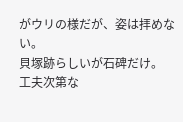がウリの様だが、姿は拝めない。
貝塚跡らしいが石碑だけ。
工夫次第な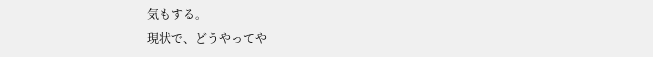気もする。
現状で、どうやってや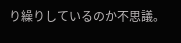り繰りしているのか不思議。